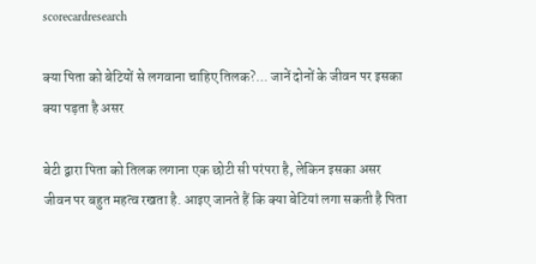scorecardresearch

क्या पिता को बेटियों से लगवाना चाहिए तिलक?... जानें दोनों के जीवन पर इसका क्या पड़ता है असर

बेटी द्वारा पिता को तिलक लगाना एक छोटी सी परंपरा है, लेकिन इसका असर जीवन पर बहुत महत्व रखता है. आइए जानते हैं कि क्या बेटियां लगा सकती है पिता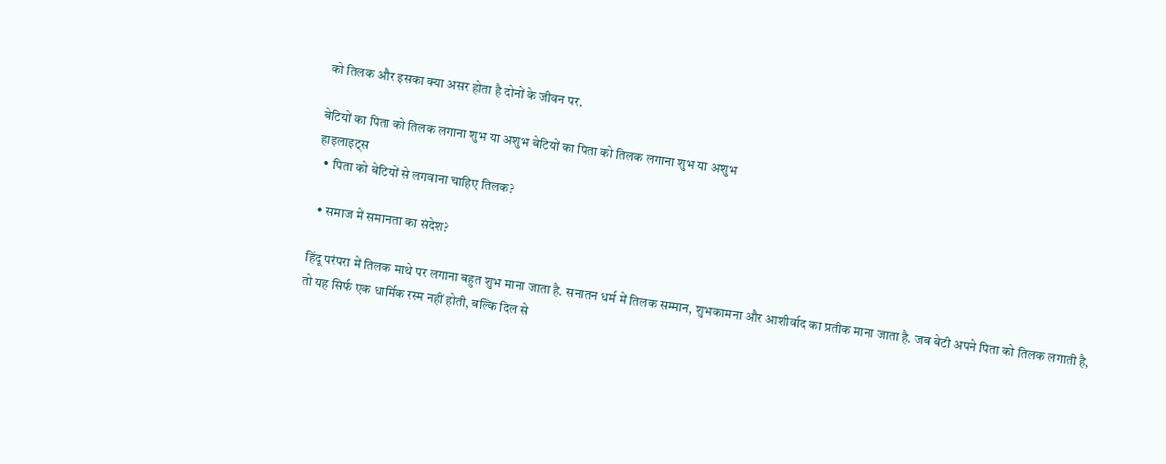को तिलक और इसका क्या असर होता है दोनों के जीवन पर.

बेटियों का पिता को तिलक लगाना शुभ या अशुभ बेटियों का पिता को तिलक लगाना शुभ या अशुभ
हाइलाइट्स
  • पिता को बेटियों से लगवाना चाहिए तिलक?

  • समाज में समानता का संदेश?

हिंदू परंपरा में तिलक माथे पर लगाना बहुत शुभ माना जाता है. सनातन धर्म में तिलक सम्मान, शुभकामना और आशीर्वाद का प्रतीक माना जाता है. जब बेटी अपने पिता को तिलक लगाती है, तो यह सिर्फ एक धार्मिक रस्म नहीं होती, बल्कि दिल से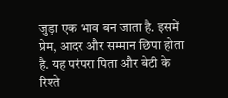जुड़ा एक भाव बन जाता है. इसमें प्रेम, आदर और सम्मान छिपा होता है. यह परंपरा पिता और बेटी के रिश्ते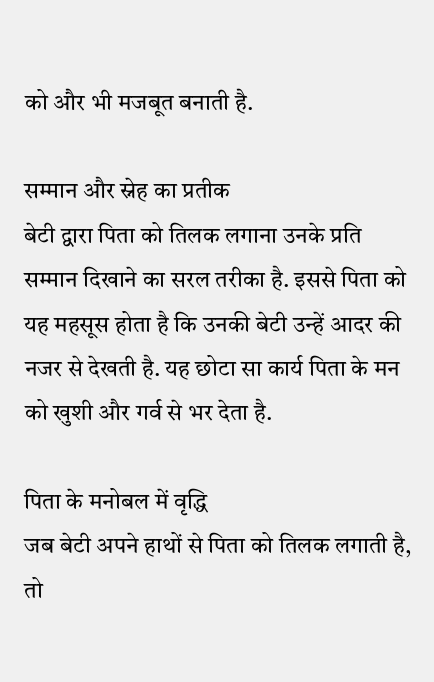को और भी मजबूत बनाती है.

सम्मान और स्नेह का प्रतीक
बेटी द्वारा पिता को तिलक लगाना उनके प्रति सम्मान दिखाने का सरल तरीका है. इससे पिता को यह महसूस होता है कि उनकी बेटी उन्हें आदर की नजर से देखती है. यह छोटा सा कार्य पिता के मन को खुशी और गर्व से भर देता है.

पिता के मनोबल में वृद्धि
जब बेटी अपने हाथों से पिता को तिलक लगाती है, तो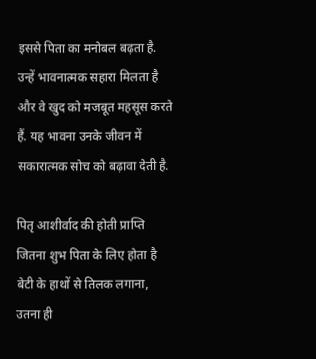इससे पिता का मनोबल बढ़ता है. उन्हें भावनात्मक सहारा मिलता है और वे खुद को मजबूत महसूस करते हैं. यह भावना उनके जीवन में सकारात्मक सोच को बढ़ावा देती है.

पितृ आशीर्वाद की होती प्राप्ति
जितना शुभ पिता के लिए होता है बेटी के हाथों से तिलक लगाना, उतना ही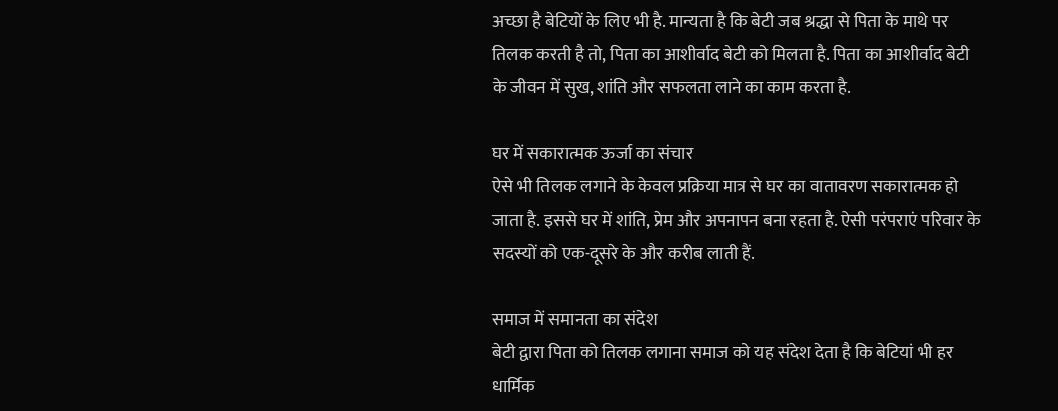अच्छा है बेटियों के लिए भी है. मान्यता है कि बेटी जब श्रद्धा से पिता के माथे पर तिलक करती है तो, पिता का आशीर्वाद बेटी को मिलता है. पिता का आशीर्वाद बेटी के जीवन में सुख, शांति और सफलता लाने का काम करता है.

घर में सकारात्मक ऊर्जा का संचार
ऐसे भी तिलक लगाने के केवल प्रक्रिया मात्र से घर का वातावरण सकारात्मक हो जाता है. इससे घर में शांति, प्रेम और अपनापन बना रहता है. ऐसी परंपराएं परिवार के सदस्यों को एक-दूसरे के और करीब लाती हैं.

समाज में समानता का संदेश
बेटी द्वारा पिता को तिलक लगाना समाज को यह संदेश देता है कि बेटियां भी हर धार्मिक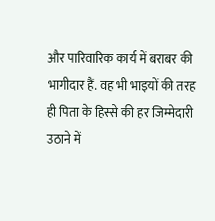और पारिवारिक कार्य में बराबर की भागीदार हैं. वह भी भाइयों की तरह ही पिता के हिस्से की हर जिम्मेदारी उठाने में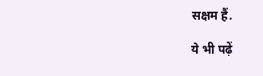सक्षम हैं.

ये भी पढ़ें